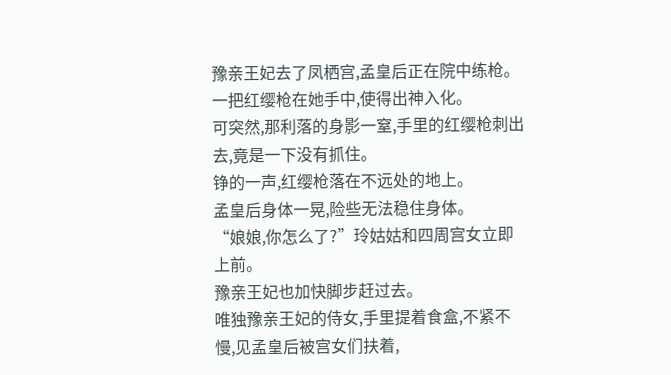豫亲王妃去了凤栖宫,孟皇后正在院中练枪。
一把红缨枪在她手中,使得出神入化。
可突然,那利落的身影一窒,手里的红缨枪刺出去,竟是一下没有抓住。
铮的一声,红缨枪落在不远处的地上。
孟皇后身体一晃,险些无法稳住身体。
“娘娘,你怎么了?”玲姑姑和四周宫女立即上前。
豫亲王妃也加快脚步赶过去。
唯独豫亲王妃的侍女,手里提着食盒,不紧不慢,见孟皇后被宫女们扶着,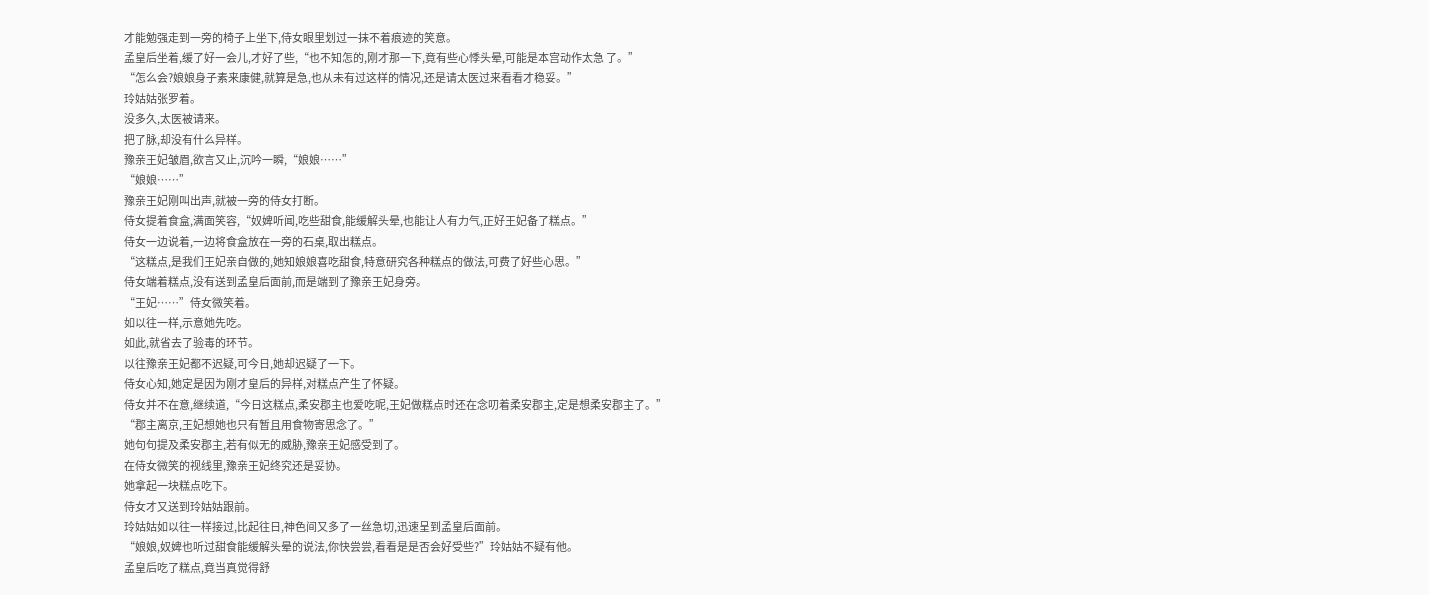才能勉强走到一旁的椅子上坐下,侍女眼里划过一抹不着痕迹的笑意。
孟皇后坐着,缓了好一会儿,才好了些,“也不知怎的,刚才那一下,竟有些心悸头晕,可能是本宫动作太急 了。”
“怎么会?娘娘身子素来康健,就算是急,也从未有过这样的情况,还是请太医过来看看才稳妥。”
玲姑姑张罗着。
没多久,太医被请来。
把了脉,却没有什么异样。
豫亲王妃皱眉,欲言又止,沉吟一瞬,“娘娘……”
“娘娘……”
豫亲王妃刚叫出声,就被一旁的侍女打断。
侍女提着食盒,满面笑容,“奴婢听闻,吃些甜食,能缓解头晕,也能让人有力气,正好王妃备了糕点。”
侍女一边说着,一边将食盒放在一旁的石桌,取出糕点。
“这糕点,是我们王妃亲自做的,她知娘娘喜吃甜食,特意研究各种糕点的做法,可费了好些心思。”
侍女端着糕点,没有送到孟皇后面前,而是端到了豫亲王妃身旁。
“王妃……”侍女微笑着。
如以往一样,示意她先吃。
如此,就省去了验毒的环节。
以往豫亲王妃都不迟疑,可今日,她却迟疑了一下。
侍女心知,她定是因为刚才皇后的异样,对糕点产生了怀疑。
侍女并不在意,继续道,“今日这糕点,柔安郡主也爱吃呢,王妃做糕点时还在念叨着柔安郡主,定是想柔安郡主了。”
“郡主离京,王妃想她也只有暂且用食物寄思念了。”
她句句提及柔安郡主,若有似无的威胁,豫亲王妃感受到了。
在侍女微笑的视线里,豫亲王妃终究还是妥协。
她拿起一块糕点吃下。
侍女才又送到玲姑姑跟前。
玲姑姑如以往一样接过,比起往日,神色间又多了一丝急切,迅速呈到孟皇后面前。
“娘娘,奴婢也听过甜食能缓解头晕的说法,你快尝尝,看看是是否会好受些?”玲姑姑不疑有他。
孟皇后吃了糕点,竟当真觉得舒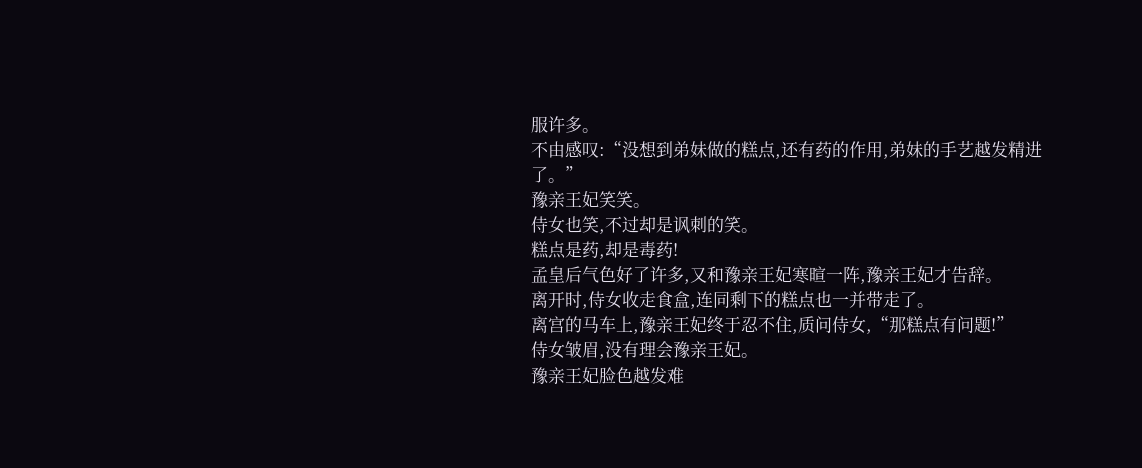服许多。
不由感叹:“没想到弟妹做的糕点,还有药的作用,弟妹的手艺越发精进了。”
豫亲王妃笑笑。
侍女也笑,不过却是讽刺的笑。
糕点是药,却是毒药!
孟皇后气色好了许多,又和豫亲王妃寒暄一阵,豫亲王妃才告辞。
离开时,侍女收走食盒,连同剩下的糕点也一并带走了。
离宫的马车上,豫亲王妃终于忍不住,质问侍女,“那糕点有问题!”
侍女皱眉,没有理会豫亲王妃。
豫亲王妃脸色越发难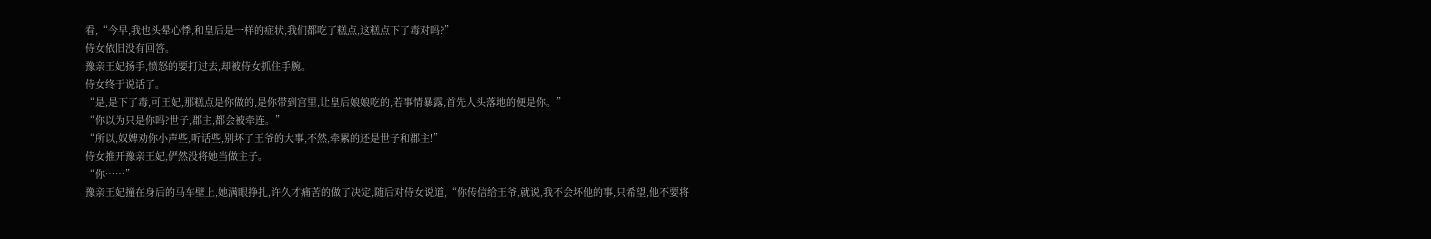看,“今早,我也头晕心悸,和皇后是一样的症状,我们都吃了糕点,这糕点下了毒对吗?”
侍女依旧没有回答。
豫亲王妃扬手,愤怒的要打过去,却被侍女抓住手腕。
侍女终于说话了。
“是,是下了毒,可王妃,那糕点是你做的,是你带到宫里,让皇后娘娘吃的,若事情暴露,首先人头落地的便是你。”
“你以为只是你吗?世子,郡主,都会被牵连。”
“所以,奴婢劝你小声些,听话些,别坏了王爷的大事,不然,牵累的还是世子和郡主!”
侍女推开豫亲王妃,俨然没将她当做主子。
“你……”
豫亲王妃撞在身后的马车壁上,她满眼挣扎,许久才痛苦的做了决定,随后对侍女说道,“你传信给王爷,就说,我不会坏他的事,只希望,他不要将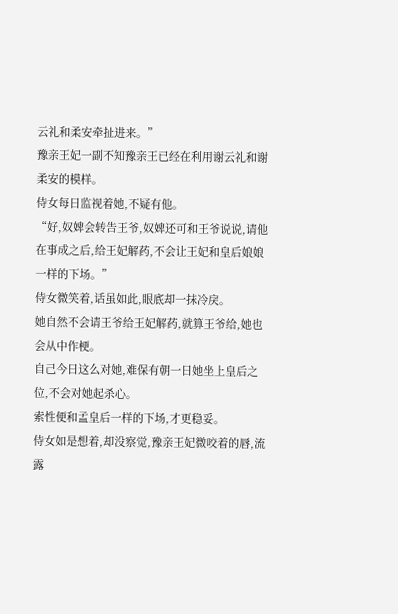云礼和柔安牵扯进来。”
豫亲王妃一副不知豫亲王已经在利用谢云礼和谢柔安的模样。
侍女每日监视着她,不疑有他。
“好,奴婢会转告王爷,奴婢还可和王爷说说,请他在事成之后,给王妃解药,不会让王妃和皇后娘娘一样的下场。”
侍女微笑着,话虽如此,眼底却一抹冷戾。
她自然不会请王爷给王妃解药,就算王爷给,她也会从中作梗。
自己今日这么对她,难保有朝一日她坐上皇后之位,不会对她起杀心。
索性便和孟皇后一样的下场,才更稳妥。
侍女如是想着,却没察觉,豫亲王妃微咬着的唇,流露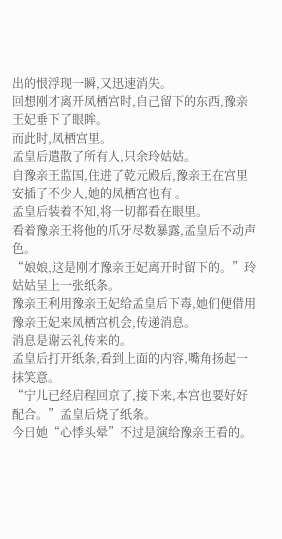出的恨浮现一瞬,又迅速消失。
回想刚才离开凤栖宫时,自己留下的东西,豫亲王妃垂下了眼眸。
而此时,凤栖宫里。
孟皇后遣散了所有人,只余玲姑姑。
自豫亲王监国,住进了乾元殿后,豫亲王在宫里安插了不少人,她的凤栖宫也有 。
孟皇后装着不知,将一切都看在眼里。
看着豫亲王将他的爪牙尽数暴露,孟皇后不动声色。
“娘娘,这是刚才豫亲王妃离开时留下的。”玲姑姑呈上一张纸条。
豫亲王利用豫亲王妃给孟皇后下毒,她们便借用豫亲王妃来凤栖宫机会,传递消息。
消息是谢云礼传来的。
孟皇后打开纸条,看到上面的内容,嘴角扬起一抹笑意。
“宁儿已经启程回京了,接下来,本宫也要好好配合。”孟皇后烧了纸条。
今日她“心悸头晕”不过是演给豫亲王看的。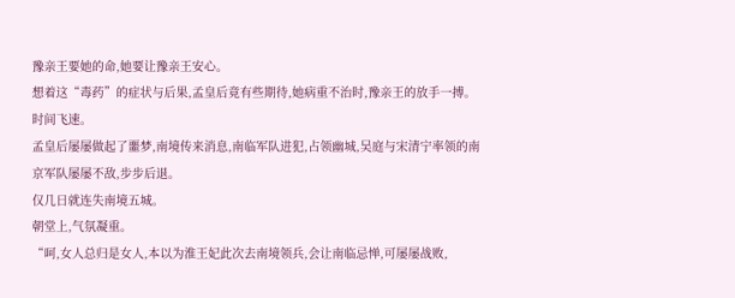豫亲王要她的命,她要让豫亲王安心。
想着这“毒药”的症状与后果,孟皇后竟有些期待,她病重不治时,豫亲王的放手一搏。
时间飞速。
孟皇后屡屡做起了噩梦,南境传来消息,南临军队进犯,占领幽城,吴庭与宋清宁率领的南京军队屡屡不敌,步步后退。
仅几日就连失南境五城。
朝堂上,气氛凝重。
“呵,女人总归是女人,本以为淮王妃此次去南境领兵,会让南临忌惮,可屡屡战败,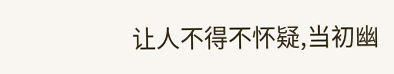让人不得不怀疑,当初幽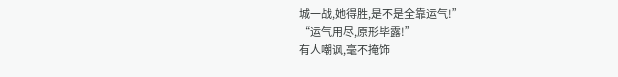城一战,她得胜,是不是全靠运气!”
“运气用尽,原形毕露!”
有人嘲讽,毫不掩饰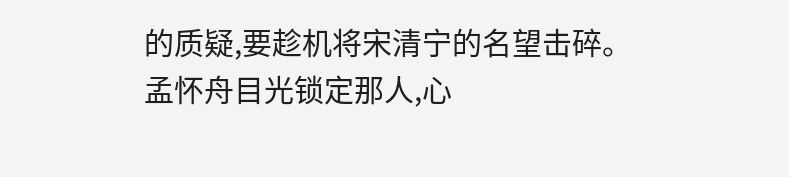的质疑,要趁机将宋清宁的名望击碎。
孟怀舟目光锁定那人,心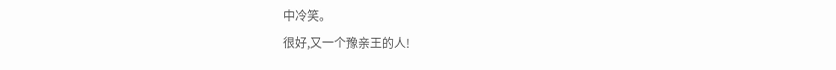中冷笑。
很好,又一个豫亲王的人!